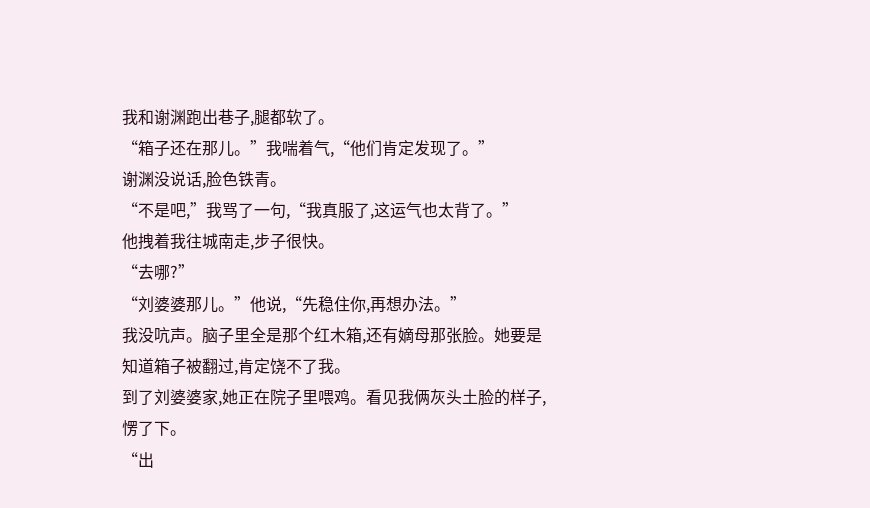我和谢渊跑出巷子,腿都软了。
“箱子还在那儿。”我喘着气,“他们肯定发现了。”
谢渊没说话,脸色铁青。
“不是吧,”我骂了一句,“我真服了,这运气也太背了。”
他拽着我往城南走,步子很快。
“去哪?”
“刘婆婆那儿。”他说,“先稳住你,再想办法。”
我没吭声。脑子里全是那个红木箱,还有嫡母那张脸。她要是知道箱子被翻过,肯定饶不了我。
到了刘婆婆家,她正在院子里喂鸡。看见我俩灰头土脸的样子,愣了下。
“出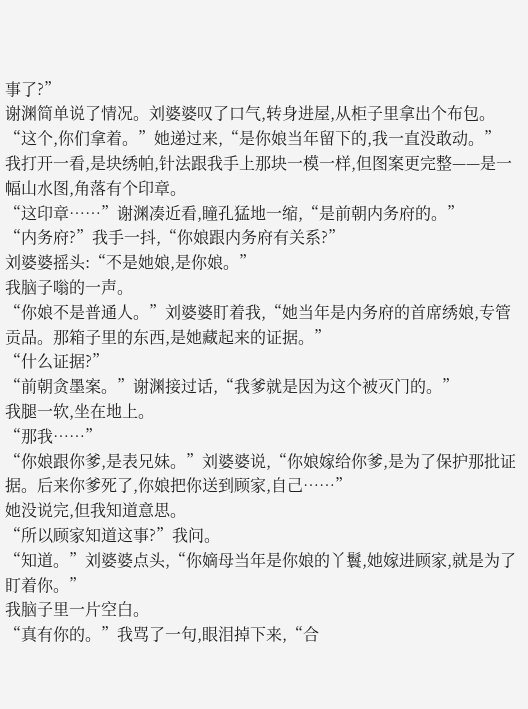事了?”
谢渊简单说了情况。刘婆婆叹了口气,转身进屋,从柜子里拿出个布包。
“这个,你们拿着。”她递过来,“是你娘当年留下的,我一直没敢动。”
我打开一看,是块绣帕,针法跟我手上那块一模一样,但图案更完整——是一幅山水图,角落有个印章。
“这印章……”谢渊凑近看,瞳孔猛地一缩,“是前朝内务府的。”
“内务府?”我手一抖,“你娘跟内务府有关系?”
刘婆婆摇头:“不是她娘,是你娘。”
我脑子嗡的一声。
“你娘不是普通人。”刘婆婆盯着我,“她当年是内务府的首席绣娘,专管贡品。那箱子里的东西,是她藏起来的证据。”
“什么证据?”
“前朝贪墨案。”谢渊接过话,“我爹就是因为这个被灭门的。”
我腿一软,坐在地上。
“那我……”
“你娘跟你爹,是表兄妹。”刘婆婆说,“你娘嫁给你爹,是为了保护那批证据。后来你爹死了,你娘把你送到顾家,自己……”
她没说完,但我知道意思。
“所以顾家知道这事?”我问。
“知道。”刘婆婆点头,“你嫡母当年是你娘的丫鬟,她嫁进顾家,就是为了盯着你。”
我脑子里一片空白。
“真有你的。”我骂了一句,眼泪掉下来,“合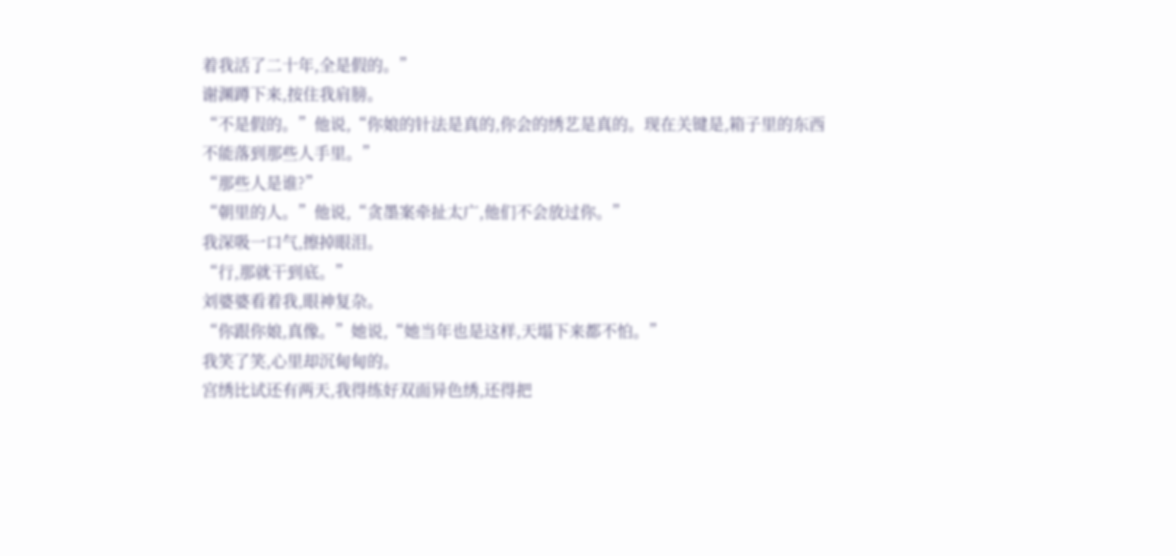着我活了二十年,全是假的。”
谢渊蹲下来,按住我肩膀。
“不是假的。”他说,“你娘的针法是真的,你会的绣艺是真的。现在关键是,箱子里的东西不能落到那些人手里。”
“那些人是谁?”
“朝里的人。”他说,“贪墨案牵扯太广,他们不会放过你。”
我深吸一口气,擦掉眼泪。
“行,那就干到底。”
刘婆婆看着我,眼神复杂。
“你跟你娘,真像。”她说,“她当年也是这样,天塌下来都不怕。”
我笑了笑,心里却沉甸甸的。
宫绣比试还有两天,我得练好双面异色绣,还得把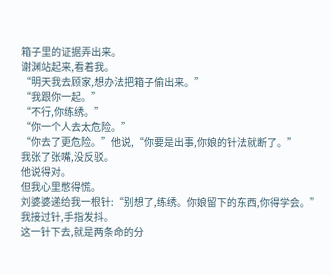箱子里的证据弄出来。
谢渊站起来,看着我。
“明天我去顾家,想办法把箱子偷出来。”
“我跟你一起。”
“不行,你练绣。”
“你一个人去太危险。”
“你去了更危险。”他说,“你要是出事,你娘的针法就断了。”
我张了张嘴,没反驳。
他说得对。
但我心里憋得慌。
刘婆婆递给我一根针:“别想了,练绣。你娘留下的东西,你得学会。”
我接过针,手指发抖。
这一针下去,就是两条命的分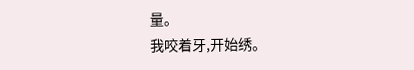量。
我咬着牙,开始绣。